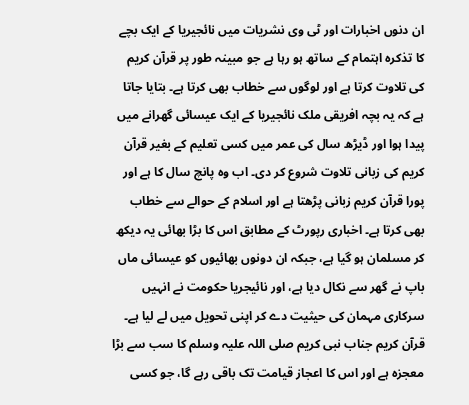ان دنوں اخبارات اور ٹی وی نشریات میں نائجیریا کے ایک بچے کا تذکرہ اہتمام کے ساتھ ہو رہا ہے جو مبینہ طور پر قرآن کریم کی تلاوت کرتا ہے اور لوگوں سے خطاب بھی کرتا ہے۔ بتایا جاتا ہے کہ یہ بچہ افریقی ملک نائجیریا کے ایک عیسائی گھرانے میں پیدا ہوا اور ڈیڑھ سال کی عمر میں کسی تعلیم کے بغیر قرآن کریم کی زبانی تلاوت شروع کر دی۔ اب وہ پانچ سال کا ہے اور پورا قرآن کریم زبانی پڑھتا ہے اور اسلام کے حوالے سے خطاب بھی کرتا ہے۔ اخباری رپورٹ کے مطابق اس کا بڑا بھائی یہ دیکھ کر مسلمان ہو گیا ہے، جبکہ ان دونوں بھائیوں کو عیسائی ماں باپ نے گھر سے نکال دیا ہے، اور نائیجریا حکومت نے انہیں سرکاری مہمان کی حیثیت دے کر اپنی تحویل میں لے لیا ہے۔
قرآن کریم جناب نبی کریم صلی اللہ علیہ وسلم کا سب سے بڑا معجزہ ہے اور اس کا اعجاز قیامت تک باقی رہے گا، جو کسی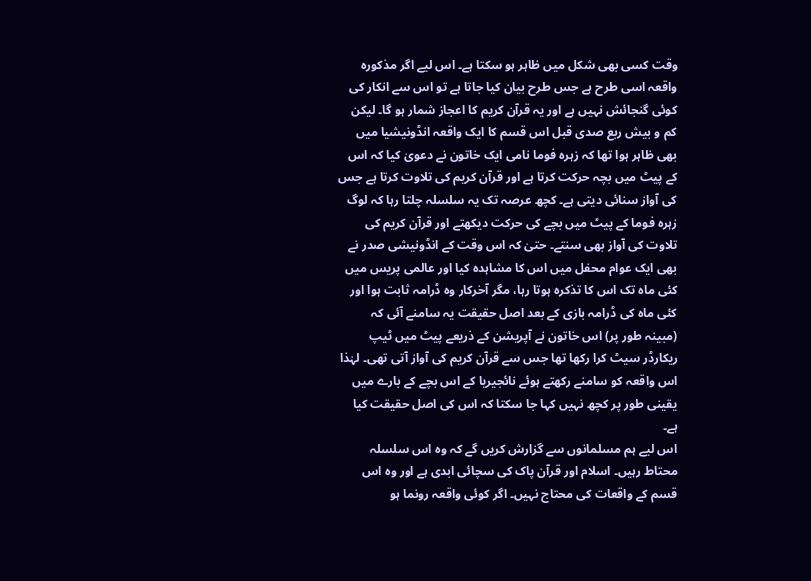وقت کسی بھی شکل میں ظاہر ہو سکتا ہے۔ اس لیے اگر مذکورہ واقعہ اسی طرح ہے جس طرح بیان کیا جاتا ہے تو اس سے انکار کی کوئی گنجائش نہیں ہے اور یہ قرآن کریم کا اعجاز شمار ہو گا۔ لیکن کم و بیش ربع صدی قبل اس قسم کا ایک واقعہ انڈونیشیا میں بھی ظاہر ہوا تھا کہ زہرہ فوما نامی ایک خاتون نے دعویٰ کیا کہ اس کے پیٹ میں بچہ حرکت کرتا ہے اور قرآن کریم کی تلاوت کرتا ہے جس کی آواز سنائی دیتی ہے۔ کچھ عرصہ تک یہ سلسلہ چلتا رہا کہ لوگ زہرہ فوما کے پیٹ میں بچے کی حرکت دیکھتے اور قرآن کریم کی تلاوت کی آواز بھی سنتے۔ حتیٰ کہ اس وقت کے انڈونیشی صدر نے بھی ایک عوام محفل میں اس کا مشاہدہ کیا اور عالمی پریس میں کئی ماہ تک اس کا تذکرہ ہوتا رہا، مگر آخرکار وہ ڈرامہ ثابت ہوا اور کئی ماہ کی ڈرامہ بازی کے بعد اصل حقیقت یہ سامنے آئی کہ (مبینہ طور پر) اس خاتون نے آپریشن کے ذریعے پیٹ میں ٹیپ ریکارڈر سیٹ کرا رکھا تھا جس سے قرآن کریم کی آواز آتی تھی۔ لہٰذا اس واقعہ کو سامنے رکھتے ہوئے نائجیریا کے اس بچے کے بارے میں یقینی طور پر کچھ نہیں کہا جا سکتا کہ اس کی اصل حقیقت کیا ہے۔
اس لیے ہم مسلمانوں سے گزارش کریں گے کہ وہ اس سلسلہ محتاط رہیں۔ اسلام اور قرآن پاک کی سچائی ابدی ہے اور وہ اس قسم کے واقعات کی محتاج نہیں۔ اگر کوئی واقعہ رونما ہو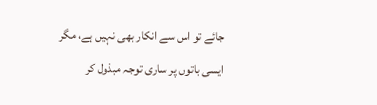جائے تو اس سے انکار بھی نہیں ہے، مگر ایسی باتوں پر ساری توجہ مبذول کر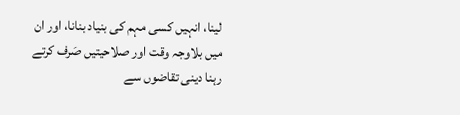لینا، انہیں کسی مہم کی بنیاد بنانا، اور ان میں بلاوجہ وقت اور صلاحیتیں صَرف کرتے رہنا دینی تقاضوں سے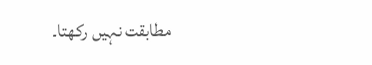مطابقت نہیں رکھتا۔